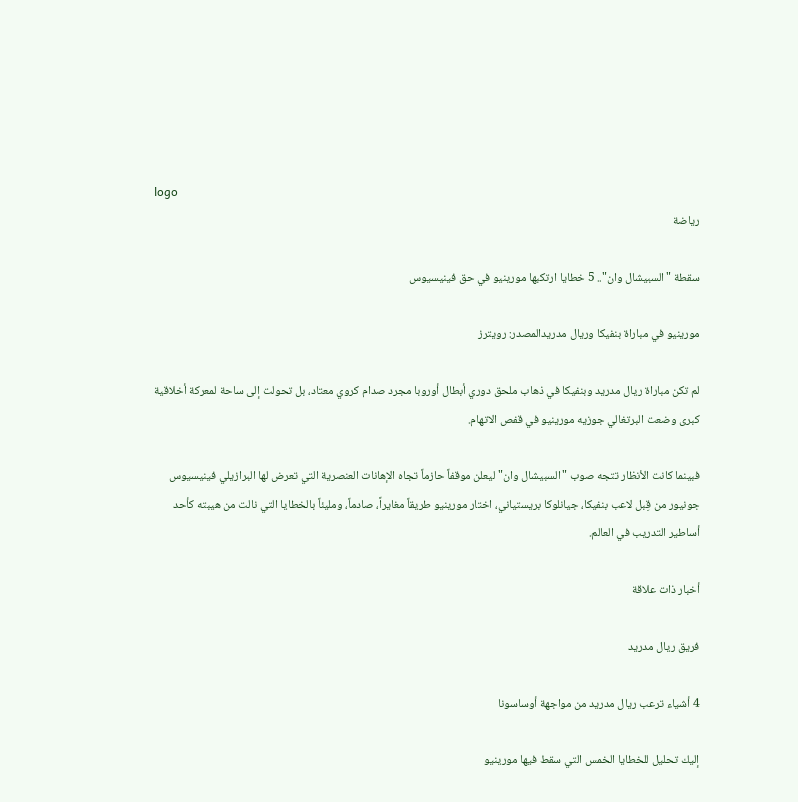logo
رياضة

سقطة "السبيشال وان".. 5 خطايا ارتكبها مورينيو في حق فينيسيوس

مورينيو في مباراة بنفيكا وريال مدريدالمصدر: رويترز

لم تكن مباراة ريال مدريد وبنفيكا في ذهاب ملحق دوري أبطال أوروبا مجرد صدام كروي معتاد، بل تحولت إلى ساحة لمعركة أخلاقية كبرى وضعت البرتغالي جوزيه مورينيو في قفص الاتهام.

فبينما كانت الأنظار تتجه صوب "السبيشال وان" ليعلن موقفاً حازماً تجاه الإهانات العنصرية التي تعرض لها البرازيلي فينيسيوس جونيور من قِبل لاعب بنفيكا، جيانلوكا بريستياني، اختار مورينيو طريقاً مغايراً، صادماً، ومليئاً بالخطايا التي نالت من هيبته كأحد أساطير التدريب في العالم.

أخبار ذات علاقة

فريق ريال مدريد

4 أشياء ترعب ريال مدريد من مواجهة أوساسونا

إليك تحليل للخطايا الخمس التي سقط فيها مورينيو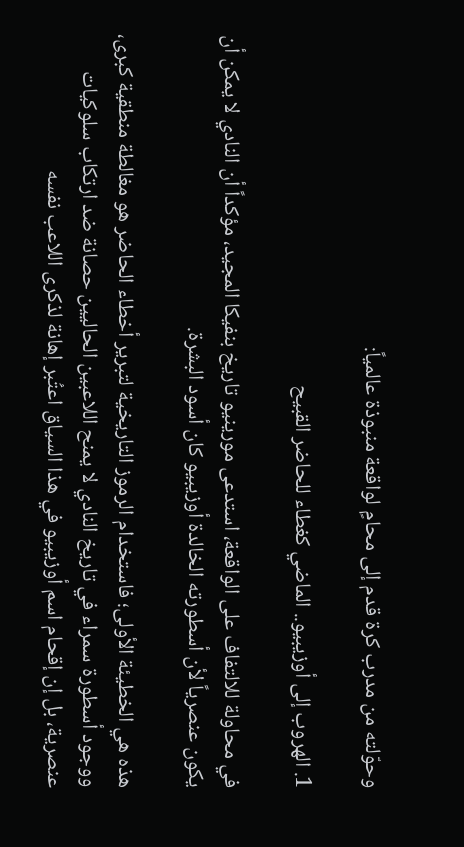وحوّلته من مدرب كرة قدم إلى محامٍ لواقعة منبوذة عالمياً:

1. الهروب إلى أوزيبيو.. الماضي كغطاء للحاضر القبيح

في محاولة للالتفاف على الواقعة، استدعى مورينيو تاريخ بنفيكا المجيد، مؤكداً أن النادي لا يمكن أن يكون عنصرياً لأن أسطورته الخالدة أوزيبيو كان أسود البشرة.

هذه هي الخطيئة الأولى؛ فاستخدام الرموز التاريخية لتبرير أخطاء الحاضر هو مغالطة منطقية كبرى، ووجود أسطورة سمراء في تاريخ النادي لا يمنح اللاعبين الحاليين حصانة ضد ارتكاب سلوكيات عنصرية، بل إن إقحام اسم أوزيبيو في هذا السياق اعتُبر إهانة لذكرى اللاعب نفسه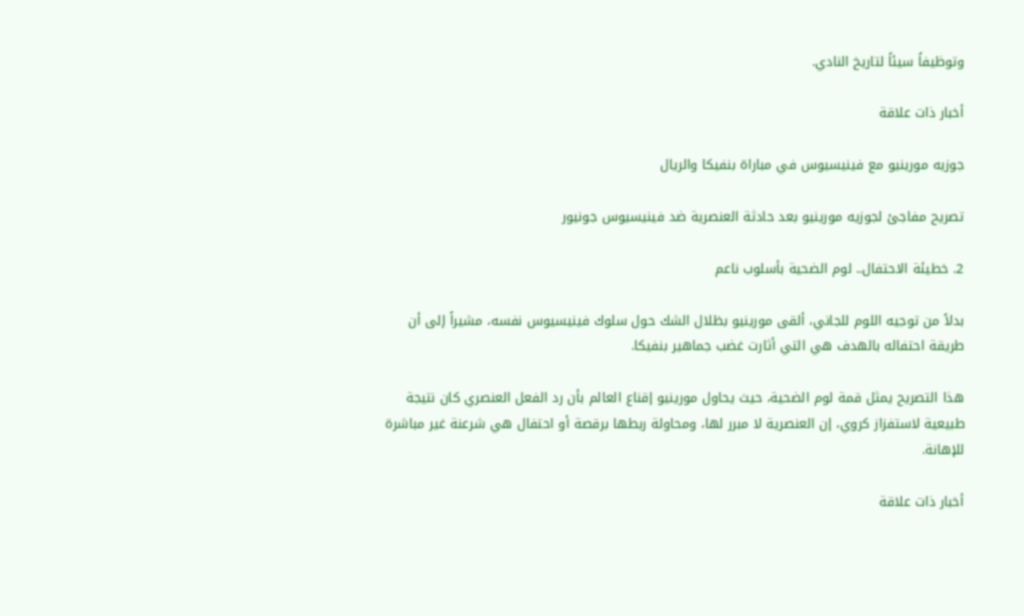وتوظيفاً سيئاً لتاريخ النادي.

أخبار ذات علاقة

جوزيه مورينيو مع فينيسيوس في مباراة بنفيكا والريال

تصريح مفاجئ لجوزيه مورينيو بعد حادثة العنصرية ضد فينيسيوس جونيور

2. خطيئة الاحتفال.. لوم الضحية بأسلوب ناعم

بدلاً من توجيه اللوم للجاني، ألقى مورينيو بظلال الشك حول سلوك فينيسيوس نفسه، مشيراً إلى أن طريقة احتفاله بالهدف هي التي أثارت غضب جماهير بنفيكا.

هذا التصريح يمثل قمة لوم الضحية، حيث يحاول مورينيو إقناع العالم بأن رد الفعل العنصري كان نتيجة طبيعية لاستفزاز كروي، إن العنصرية لا مبرر لها، ومحاولة ربطها برقصة أو احتفال هي شرعنة غير مباشرة للإهانة.

أخبار ذات علاقة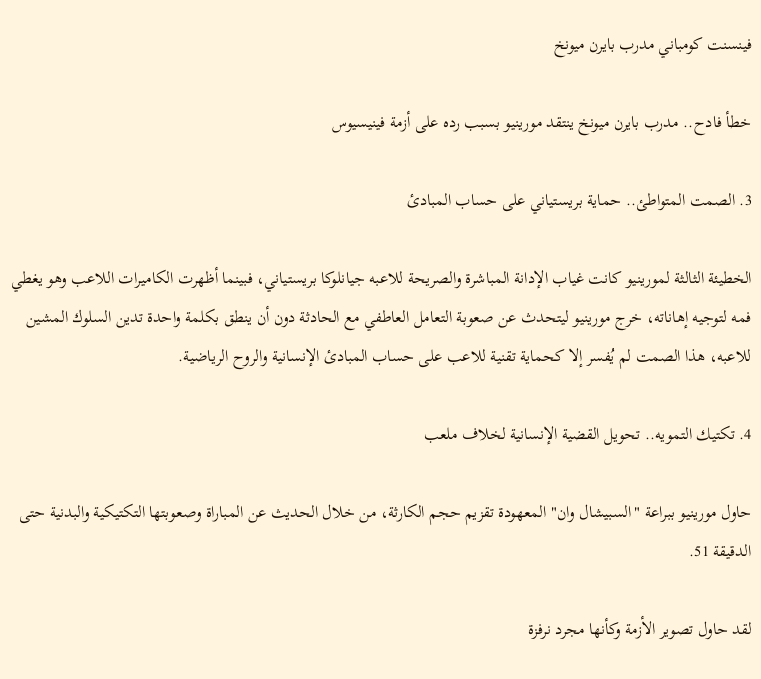فينسنت كومباني مدرب بايرن ميونخ

خطأ فادح.. مدرب بايرن ميونخ ينتقد مورينيو بسبب رده على أزمة فينيسيوس

3. الصمت المتواطئ.. حماية بريستياني على حساب المبادئ

الخطيئة الثالثة لمورينيو كانت غياب الإدانة المباشرة والصريحة للاعبه جيانلوكا بريستياني، فبينما أظهرت الكاميرات اللاعب وهو يغطي فمه لتوجيه إهاناته، خرج مورينيو ليتحدث عن صعوبة التعامل العاطفي مع الحادثة دون أن ينطق بكلمة واحدة تدين السلوك المشين للاعبه، هذا الصمت لم يُفسر إلا كحماية تقنية للاعب على حساب المبادئ الإنسانية والروح الرياضية.

4. تكتيك التمويه.. تحويل القضية الإنسانية لخلاف ملعب

حاول مورينيو ببراعة "السبيشال وان" المعهودة تقزيم حجم الكارثة، من خلال الحديث عن المباراة وصعوبتها التكتيكية والبدنية حتى الدقيقة 51.

لقد حاول تصوير الأزمة وكأنها مجرد نرفزة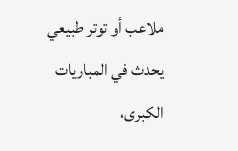ملاعب أو توتر طبيعي يحدث في المباريات الكبرى،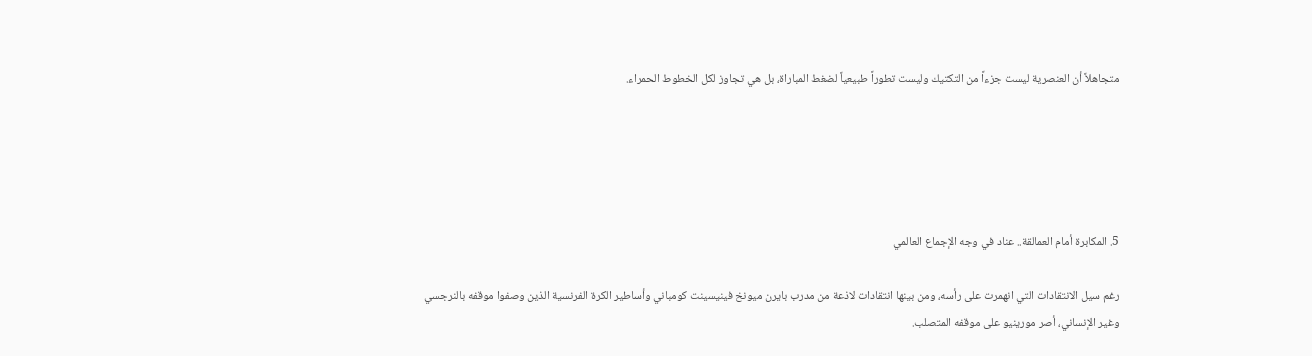متجاهلاً أن العنصرية ليست جزءاً من التكتيك وليست تطوراً طبيعياً لضغط المباراة، بل هي تجاوز لكل الخطوط الحمراء.





5. المكابرة أمام العمالقة.. عناد في وجه الإجماع العالمي

رغم سيل الانتقادات التي انهمرت على رأسه، ومن بينها انتقادات لاذعة من مدرب بايرن ميونخ فينيسينت كومباني وأساطير الكرة الفرنسية الذين وصفوا موقفه بالنرجسي وغير الإنساني، أصر مورينيو على موقفه المتصلب.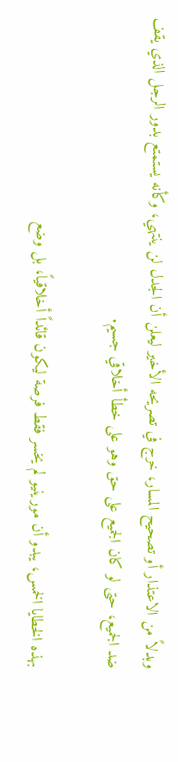وبدلاً من الاعتذار أو تصحيح المسار، خرج في تصريحه الأخير ليعلن أن الجدل لن ينتهي، وكأنه يستمتع بدور الرجل الذي يقف ضد الجميع، حتى لو كان الجميع على حق وهو على خطأ أخلاقي جسيم.

بهذه الخطايا الخمس، يبدو أن مورينيو لم يخسر فقط فرصة ليكون قائداً أخلاقياً، بل وضع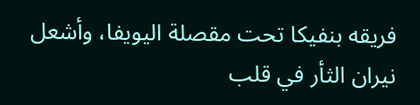فريقه بنفيكا تحت مقصلة اليويفا، وأشعل نيران الثأر في قلب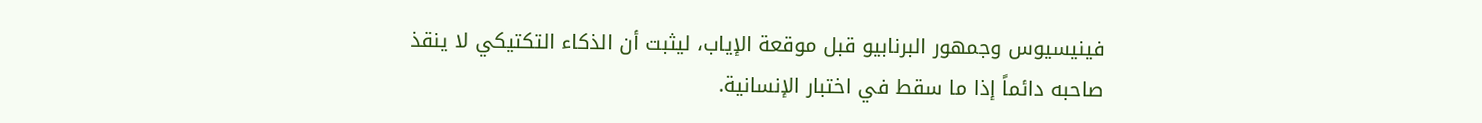فينيسيوس وجمهور البرنابيو قبل موقعة الإياب، ليثبت أن الذكاء التكتيكي لا ينقذ صاحبه دائماً إذا ما سقط في اختبار الإنسانية.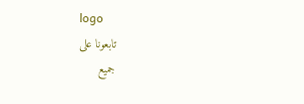logo
تابعونا على
جميع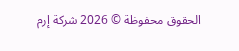الحقوق محفوظة © 2026 شركة إرم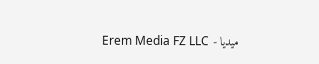ميديا - Erem Media FZ LLC